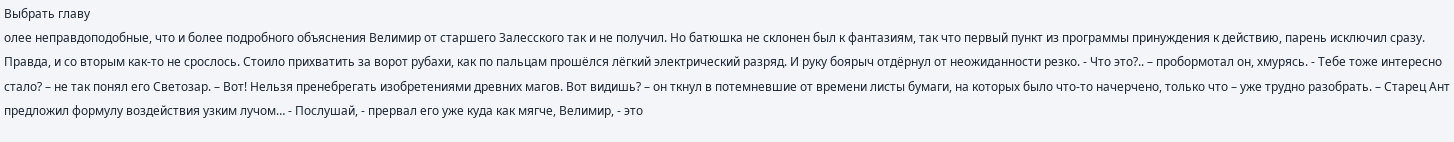Выбрать главу
олее неправдоподобные, что и более подробного объяснения Велимир от старшего Залесского так и не получил. Но батюшка не склонен был к фантазиям, так что первый пункт из программы принуждения к действию, парень исключил сразу. Правда, и со вторым как-то не срослось. Стоило прихватить за ворот рубахи, как по пальцам прошёлся лёгкий электрический разряд. И руку боярыч отдёрнул от неожиданности резко. - Что это?.. – пробормотал он, хмурясь. - Тебе тоже интересно стало? – не так понял его Светозар. – Вот! Нельзя пренебрегать изобретениями древних магов. Вот видишь? – он ткнул в потемневшие от времени листы бумаги, на которых было что-то начерчено, только что – уже трудно разобрать. – Старец Ант предложил формулу воздействия узким лучом… - Послушай, - прервал его уже куда как мягче, Велимир, - это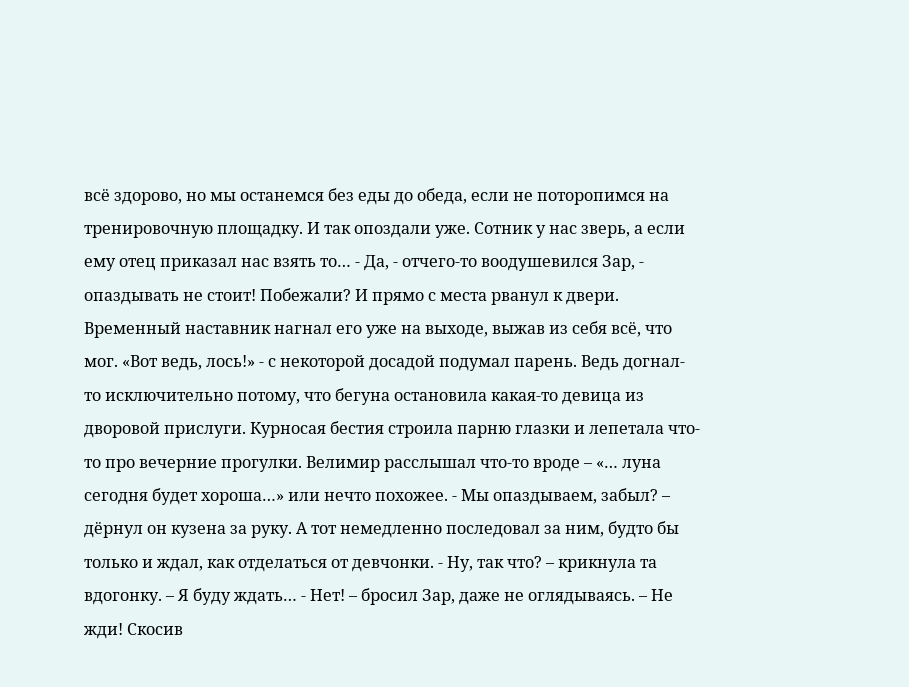всё здорово, но мы останемся без еды до обеда, если не поторопимся на тренировочную площадку. И так опоздали уже. Сотник у нас зверь, а если ему отец приказал нас взять то… - Да, - отчего-то воодушевился Зар, - опаздывать не стоит! Побежали? И прямо с места рванул к двери. Временный наставник нагнал его уже на выходе, выжав из себя всё, что мог. «Вот ведь, лось!» - с некоторой досадой подумал парень. Ведь догнал-то исключительно потому, что бегуна остановила какая-то девица из дворовой прислуги. Курносая бестия строила парню глазки и лепетала что-то про вечерние прогулки. Велимир расслышал что-то вроде – «… луна сегодня будет хороша…» или нечто похожее. - Мы опаздываем, забыл? – дёрнул он кузена за руку. А тот немедленно последовал за ним, будто бы только и ждал, как отделаться от девчонки. - Ну, так что? – крикнула та вдогонку. – Я буду ждать… - Нет! – бросил Зар, даже не оглядываясь. – Не жди! Скосив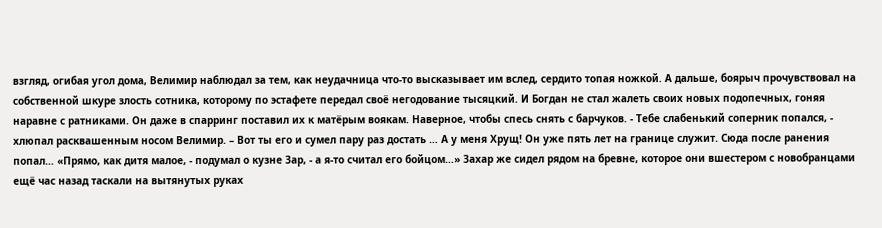взгляд, огибая угол дома, Велимир наблюдал за тем, как неудачница что-то высказывает им вслед, сердито топая ножкой. А дальше, боярыч прочувствовал на собственной шкуре злость сотника, которому по эстафете передал своё негодование тысяцкий. И Богдан не стал жалеть своих новых подопечных, гоняя наравне с ратниками. Он даже в спарринг поставил их к матёрым воякам. Наверное, чтобы спесь снять с барчуков. - Тебе слабенький соперник попался, - хлюпал расквашенным носом Велимир. – Вот ты его и сумел пару раз достать … А у меня Хрущ! Он уже пять лет на границе служит. Сюда после ранения попал… «Прямо, как дитя малое, - подумал о кузне Зар, - а я-то считал его бойцом…» Захар же сидел рядом на бревне, которое они вшестером с новобранцами ещё час назад таскали на вытянутых руках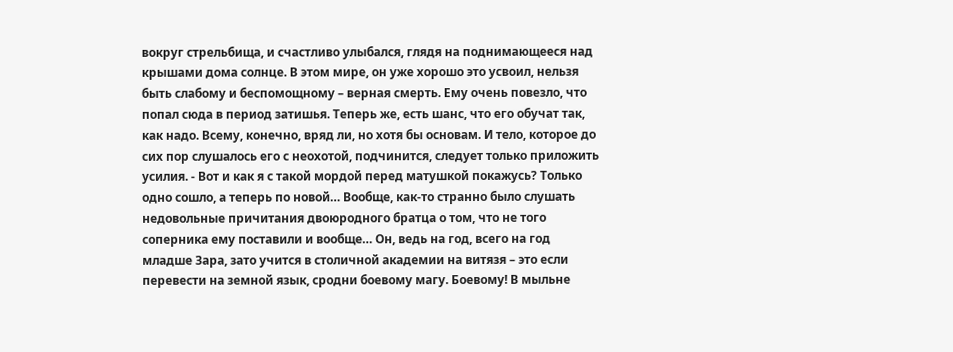вокруг стрельбища, и счастливо улыбался, глядя на поднимающееся над крышами дома солнце. В этом мире, он уже хорошо это усвоил, нельзя быть слабому и беспомощному – верная смерть. Ему очень повезло, что попал сюда в период затишья. Теперь же, есть шанс, что его обучат так, как надо. Всему, конечно, вряд ли, но хотя бы основам. И тело, которое до сих пор слушалось его с неохотой, подчинится, следует только приложить усилия. - Вот и как я с такой мордой перед матушкой покажусь? Только одно сошло, а теперь по новой… Вообще, как-то странно было слушать недовольные причитания двоюродного братца о том, что не того соперника ему поставили и вообще… Он, ведь на год, всего на год младше Зара, зато учится в столичной академии на витязя – это если перевести на земной язык, сродни боевому магу. Боевому! В мыльне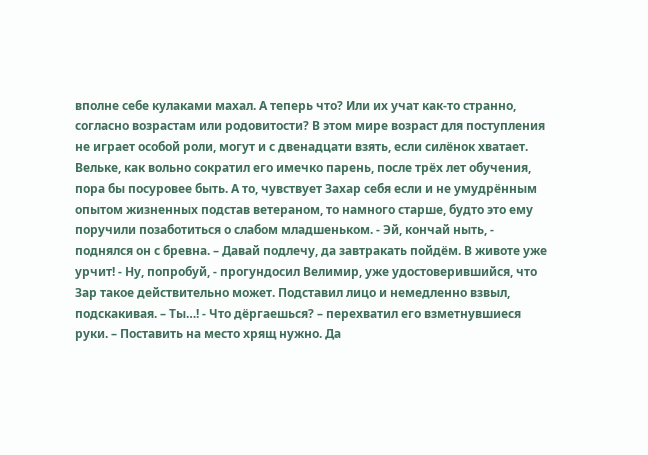вполне себе кулаками махал. А теперь что? Или их учат как-то странно, согласно возрастам или родовитости? В этом мире возраст для поступления не играет особой роли, могут и с двенадцати взять, если силёнок хватает. Вельке, как вольно сократил его имечко парень, после трёх лет обучения, пора бы посуровее быть. А то, чувствует Захар себя если и не умудрённым опытом жизненных подстав ветераном, то намного старше, будто это ему поручили позаботиться о слабом младшеньком. - Эй, кончай ныть, - поднялся он с бревна. – Давай подлечу, да завтракать пойдём. В животе уже урчит! - Ну, попробуй, - прогундосил Велимир, уже удостоверившийся, что Зар такое действительно может. Подставил лицо и немедленно взвыл, подскакивая. – Ты…! - Что дёргаешься? – перехватил его взметнувшиеся руки. – Поставить на место хрящ нужно. Да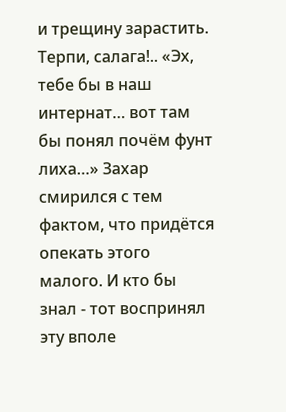и трещину зарастить. Терпи, салага!.. «Эх, тебе бы в наш интернат… вот там бы понял почём фунт лиха…» Захар смирился с тем фактом, что придётся опекать этого малого. И кто бы знал - тот воспринял эту вполе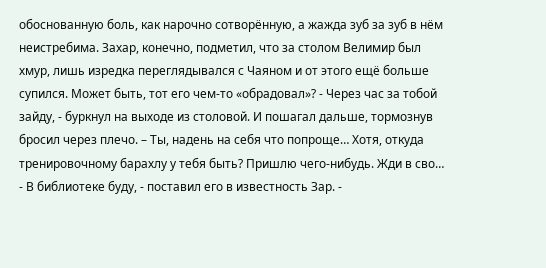обоснованную боль, как нарочно сотворённую, а жажда зуб за зуб в нём неистребима. Захар, конечно, подметил, что за столом Велимир был хмур, лишь изредка переглядывался с Чаяном и от этого ещё больше супился. Может быть, тот его чем-то «обрадовал»? - Через час за тобой зайду, - буркнул на выходе из столовой. И пошагал дальше, тормознув бросил через плечо. – Ты, надень на себя что попроще… Хотя, откуда тренировочному барахлу у тебя быть? Пришлю чего-нибудь. Жди в сво… - В библиотеке буду, - поставил его в известность Зар. -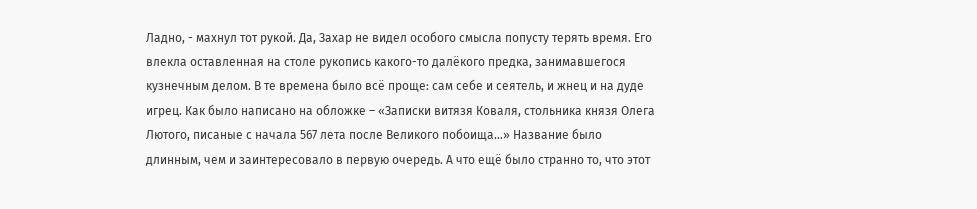Ладно, - махнул тот рукой. Да, Захар не видел особого смысла попусту терять время. Его влекла оставленная на столе рукопись какого-то далёкого предка, занимавшегося кузнечным делом. В те времена было всё проще: сам себе и сеятель, и жнец и на дуде игрец. Как было написано на обложке – «Записки витязя Коваля, стольника князя Олега Лютого, писаные с начала 567 лета после Великого побоища…» Название было длинным, чем и заинтересовало в первую очередь. А что ещё было странно то, что этот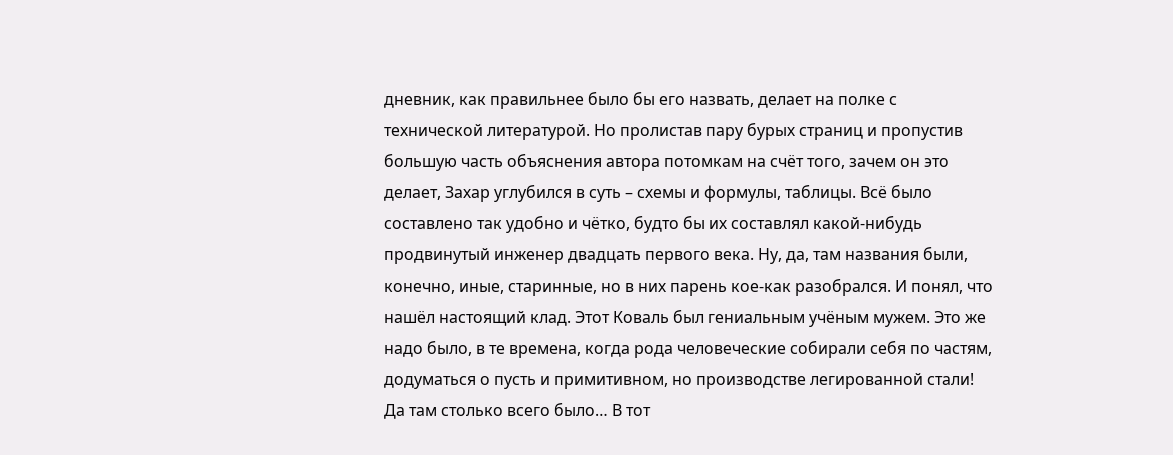дневник, как правильнее было бы его назвать, делает на полке с технической литературой. Но пролистав пару бурых страниц и пропустив большую часть объяснения автора потомкам на счёт того, зачем он это делает, Захар углубился в суть – схемы и формулы, таблицы. Всё было составлено так удобно и чётко, будто бы их составлял какой-нибудь продвинутый инженер двадцать первого века. Ну, да, там названия были, конечно, иные, старинные, но в них парень кое-как разобрался. И понял, что нашёл настоящий клад. Этот Коваль был гениальным учёным мужем. Это же надо было, в те времена, когда рода человеческие собирали себя по частям, додуматься о пусть и примитивном, но производстве легированной стали! Да там столько всего было… В тот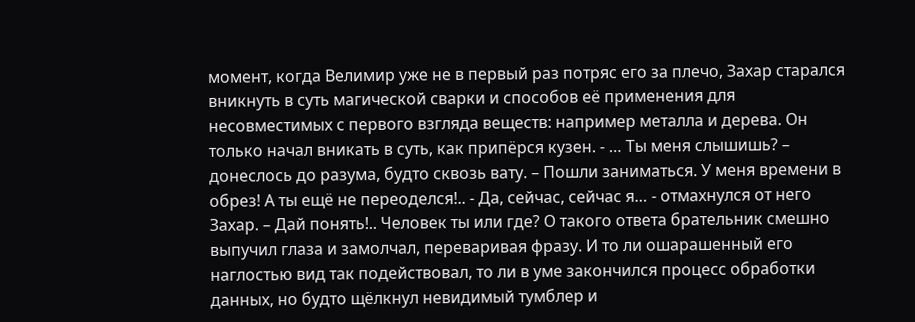момент, когда Велимир уже не в первый раз потряс его за плечо, Захар старался вникнуть в суть магической сварки и способов её применения для несовместимых с первого взгляда веществ: например металла и дерева. Он только начал вникать в суть, как припёрся кузен. - … Ты меня слышишь? – донеслось до разума, будто сквозь вату. – Пошли заниматься. У меня времени в обрез! А ты ещё не переоделся!.. - Да, сейчас, сейчас я… - отмахнулся от него Захар. – Дай понять!.. Человек ты или где? О такого ответа брательник смешно выпучил глаза и замолчал, переваривая фразу. И то ли ошарашенный его наглостью вид так подействовал, то ли в уме закончился процесс обработки данных, но будто щёлкнул невидимый тумблер и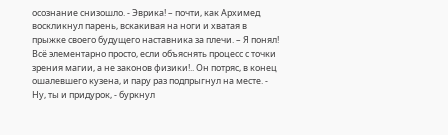осознание снизошло. - Эврика! – почти, как Архимед воскликнул парень, вскакивая на ноги и хватая в прыжке своего будущего наставника за плечи. – Я понял! Всё элементарно просто, если объяснять процесс с точки зрения магии, а не законов физики!.. Он потряс, в конец ошалевшего кузена, и пару раз подпрыгнул на месте. - Ну, ты и придурок, - буркнул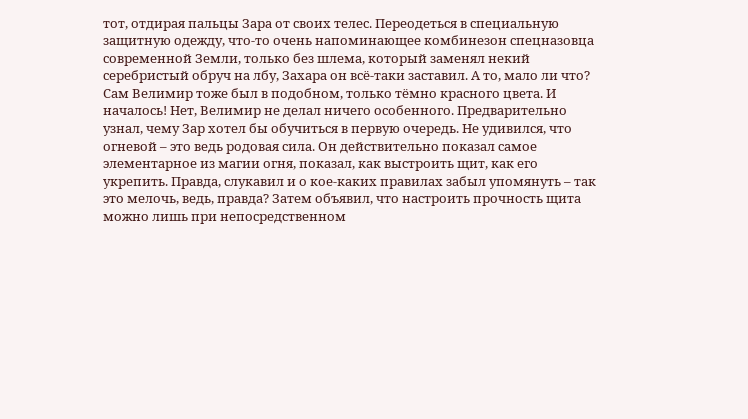тот, отдирая пальцы Зара от своих телес. Переодеться в специальную защитную одежду, что-то очень напоминающее комбинезон спецназовца современной Земли, только без шлема, который заменял некий серебристый обруч на лбу, Захара он всё-таки заставил. А то, мало ли что? Сам Велимир тоже был в подобном, только тёмно красного цвета. И началось! Нет, Велимир не делал ничего особенного. Предварительно узнал, чему Зар хотел бы обучиться в первую очередь. Не удивился, что огневой – это ведь родовая сила. Он действительно показал самое элементарное из магии огня, показал, как выстроить щит, как его укрепить. Правда, слукавил и о кое-каких правилах забыл упомянуть – так это мелочь, ведь, правда? Затем объявил, что настроить прочность щита можно лишь при непосредственном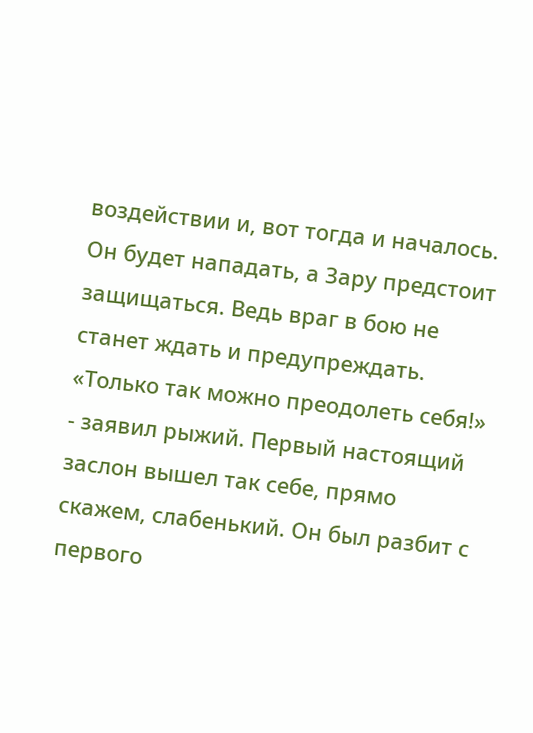воздействии и, вот тогда и началось. Он будет нападать, а Зару предстоит защищаться. Ведь враг в бою не станет ждать и предупреждать. «Только так можно преодолеть себя!» - заявил рыжий. Первый настоящий заслон вышел так себе, прямо скажем, слабенький. Он был разбит с первого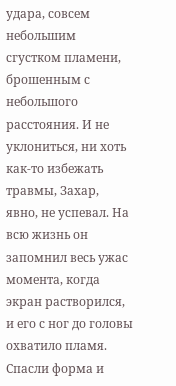удара, совсем небольшим сгустком пламени, брошенным с небольшого расстояния. И не уклониться, ни хоть как-то избежать травмы, Захар, явно, не успевал. На всю жизнь он запомнил весь ужас момента, когда экран растворился, и его с ног до головы охватило пламя. Спасли форма и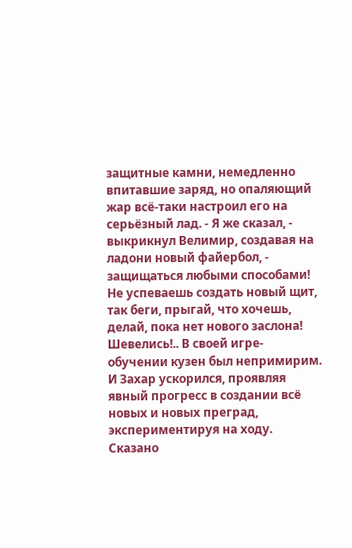защитные камни, немедленно впитавшие заряд, но опаляющий жар всё-таки настроил его на серьёзный лад. - Я же сказал, - выкрикнул Велимир, создавая на ладони новый файербол, - защищаться любыми способами! Не успеваешь создать новый щит, так беги, прыгай, что хочешь, делай, пока нет нового заслона! Шевелись!.. В своей игре-обучении кузен был непримирим. И Захар ускорился, проявляя явный прогресс в создании всё новых и новых преград, экспериментируя на ходу. Сказано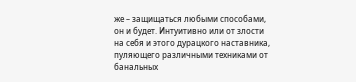же – защищаться любыми способами, он и будет. Интуитивно или от злости на себя и этого дурацкого наставника, пуляющего различными техниками от банальных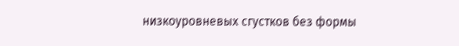низкоуровневых сгустков без формы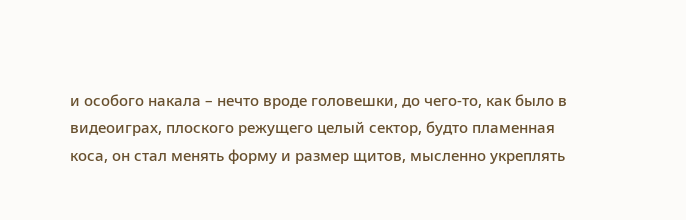и особого накала – нечто вроде головешки, до чего-то, как было в видеоиграх, плоского режущего целый сектор, будто пламенная коса, он стал менять форму и размер щитов, мысленно укреплять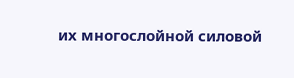их многослойной силовой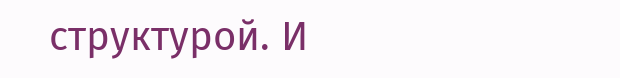структурой. И